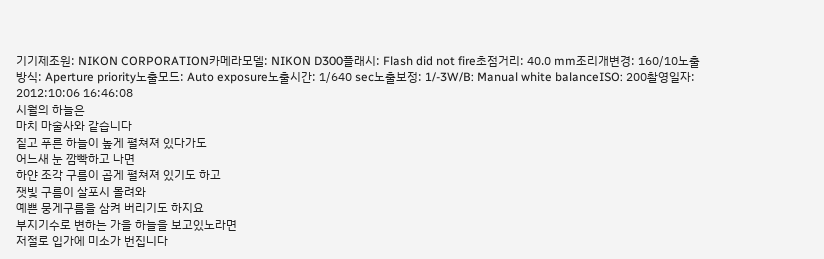기기제조원: NIKON CORPORATION카메라모델: NIKON D300플래시: Flash did not fire초점거리: 40.0 mm조리개변경: 160/10노출방식: Aperture priority노출모드: Auto exposure노출시간: 1/640 sec노출보정: 1/-3W/B: Manual white balanceISO: 200촬영일자: 2012:10:06 16:46:08
시월의 하늘은
마치 마술사와 같습니다
짙고 푸른 하늘이 높게 펼쳐져 있다가도
어느새 눈 깜빡하고 나면
하얀 조각 구름이 곱게 펼쳐져 있기도 하고
잿빛 구름이 살포시 몰려와
예쁜 뭉게구름을 삼켜 버리기도 하지요
부지기수로 변하는 가을 하늘을 보고있노라면
저절로 입가에 미소가 번집니다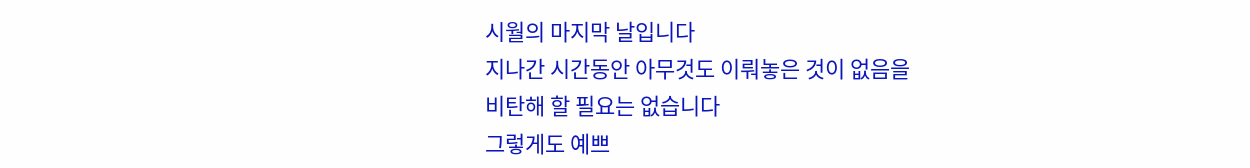시월의 마지막 날입니다
지나간 시간동안 아무것도 이뤄놓은 것이 없음을
비탄해 할 필요는 없습니다
그렇게도 예쁘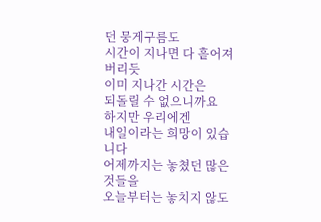던 뭉게구름도
시간이 지나면 다 흩어져 버리듯
이미 지나간 시간은
되돌릴 수 없으니까요
하지만 우리에겐
내일이라는 희망이 있습니다
어제까지는 놓쳤던 많은 것들을
오늘부터는 놓치지 않도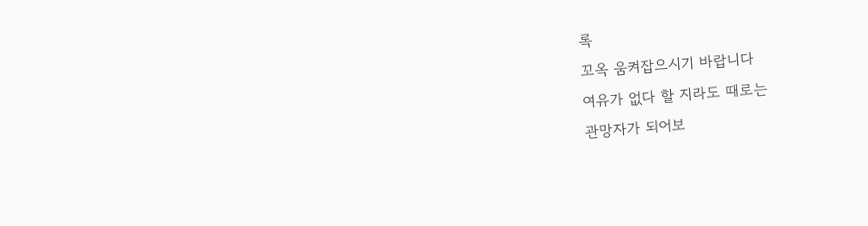록
꼬옥 움켜잡으시기 바랍니다
여유가 없다 할 지라도 때로는
관망자가 되어보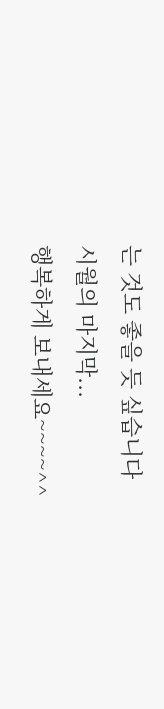는 것도 좋을 듯 싶습니다
시월의 마지막...
행복하게 보내세요~~~~^^